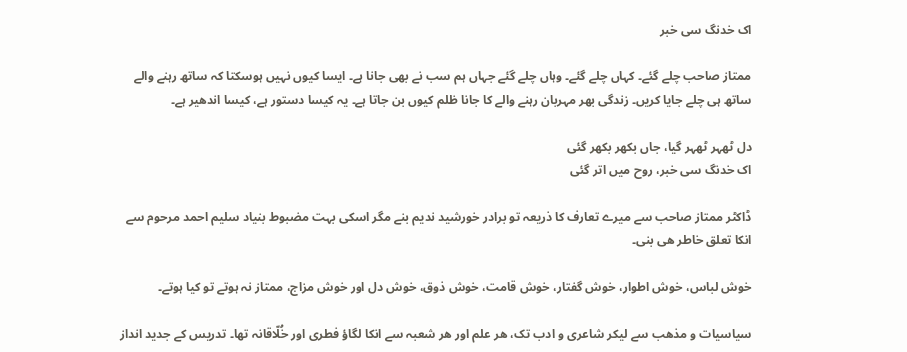اک خدنگ سی خبر

ممتاز صاحب چلے گئے۔ کہاں چلے گئے۔ وہاں چلے گئے جہاں ہم سب نے بھی جانا ہے۔ ایسا کیوں نہیں ہوسکتا کہ ساتھ رہنے والے ساتھ ہی چلے جایا کریں۔ زندگی بھر مہربان رہنے والے کا جانا ظلم کیوں بن جاتا ہے۔ یہ کیسا دستور ہے، کیسا اندھیر ہے۔

دل ٹھہر ٹھہر گیا، جاں بکھر بکھر گئی
اک خدنگ سی خبر، روح میں اتر گئی

ڈاکٹر ممتاز صاحب سے میرے تعارف کا ذریعہ تو برادر خورشید ندیم بنے مگر اسکی بہت مضبوط بنیاد سلیم احمد مرحوم سے انکا تعلق خاطر ھی بنی۔

خوش لباس، خوش اطوار، خوش گفتار، خوش قامت، خوش ذوق، خوش دل اور خوش مزاج، ممتاز نہ ہوتے تو کیا ہوتے۔

سیاسیات و مذھب سے لیکر شاعری و ادب تک، ھر علم اور ھر شعبہ سے انکا لگاؤ فطری اور خُلّاقانہ تھا۔ تدریس کے جدید انداز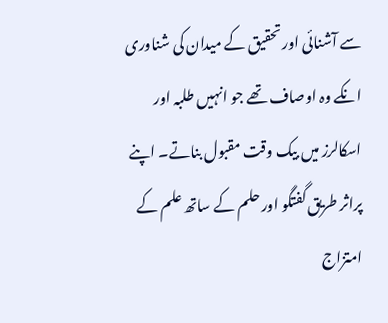سے آشنائی اور تحقیق کے میدان کی شناوری انکے وہ اوصاف تھے جو انہیں طلبہ اور اسکالرز میں بیک وقت مقبول بناتے۔ اپنے پراثر طریق گفتگو اور حلم کے ساتھ علم کے امتزاج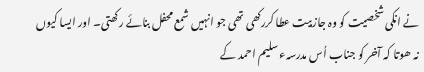نے انکی شخصیت کو وہ جازبیت عطا کررکھی تھی جو انہیں شمع محفل بنائے رکھتی۔ اور ایسا کیوں نہ ھوتا کہ آخر کو جناب اُس مدرسہء سلیم احمد کے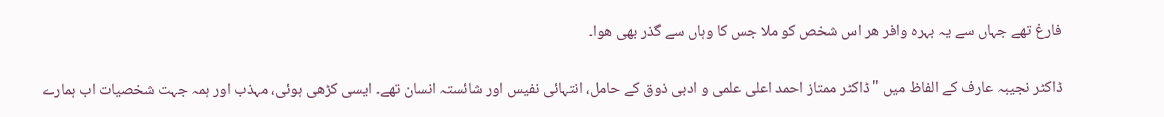فارغ تھے جہاں سے یہ بہرہ وافر ھر اس شخص کو ملا جس کا وہاں سے گذر بھی ھوا۔

ڈاکٹر نجیبہ عارف کے الفاظ میں "ڈاکٹر ممتاز احمد اعلی علمی و ادبی ذوق کے حامل، انتہائی نفیس اور شائستہ انسان تھے۔ ایسی کڑھی ہوئی، مہذب اور ہمہ جہت شخصیات اب ہمارے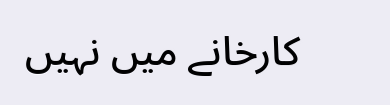کارخانے میں نہیں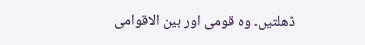ڈھلتیں۔ وہ قومی اور بین الاقوامی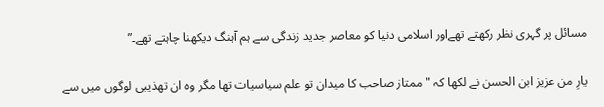مسائل پر گہری نظر رکھتے تھےاور اسلامی دنیا کو معاصر جدید زندگی سے ہم آہنگ دیکھنا چاہتے تھے۔”

یارِ من عزیز ابن الحسن نے لکھا کہ "ممتاز صاحب کا میدان تو علم سیاسیات تھا مگر وه ان تهذیبی لوگوں میں سے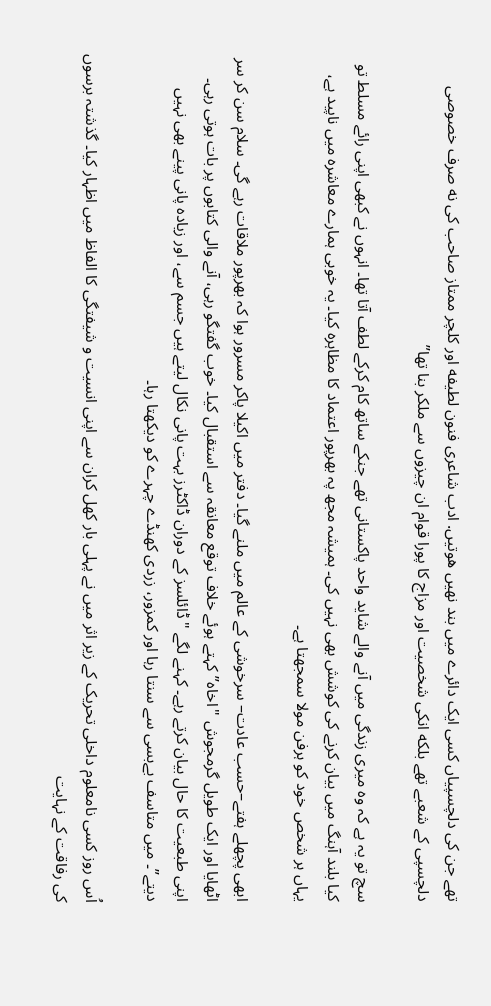تھے جن کی دلچسپیاں کسی ایک دائرے میں بند نهیں هوتیں. ادب شاعری فنون لطیفه اور کلچر ممتاز صاحب کی نه صرف خصوصی دلچسپی کے شعبے تھے بلکه انکی شخصیت اور مزاج کا پورا قوام ان چیزوں سے ملکر بنا تھا”

سچ تو یہ ہے کہ وہ میری زندگی میں آنے والے شاید واحد پاکستانی تھے جنکے ساتھ کام کرکے لطف آتا تھا۔ انہوں نے کبھی اپنی رائے مسلط تو کیا بلند آہنگ میں بیان کرنے کی کوشش بھی نہیں کی۔ ہمیشہ مجھ پہ بھرپور اعتماد کا مظاہرہ کیا۔ یہ خوبی ہمارے معاشرہ میں ناپید ہے، یہاں ہر شخص خود کو ہرفن مولا سمجھتا ہے۔

ابھی پچھلے ہفتے–حسب عادت– سرخوشی کے عالم میں ملنے گیا۔ دفتر میں اکیلا پاکر مسرور ہوا کہ بھرپور ملاقات رہے گی۔ سلام سن کر سر اٹھایا اور ایک طویل گرمجوش "اخاہ” کہتے ہوئے خلاف توقع معانقہ سے استقبال کیا۔ خوب گفتگو رہی، آنے والی کتابوں پر بات ہوتی رہی۔ اپنی طبعیت کا حال بیان کرتے رہے۔ کہنے لگے "ڈائلسز کے دوران ڈاکٹرز بہت پانی نکال لیتے ہیں جسم سے، اور زیادہ پانی پینے بھی نہیں دیتے”۔ میں متاسف بےبسی سے سنتا رہا اور کمزور، زردی کھنڈے چہرے کو دیکھتا رہا۔

اُس روز کسی نامعلوم داخلی تحریک کے زیر اثر میں نے پہلی بار کھل کران سے اپنی انسیت و شیفتگی کا الفاظ میں اظہار کیا۔ گذشتہ برسوں کی رفاقت کے نہایت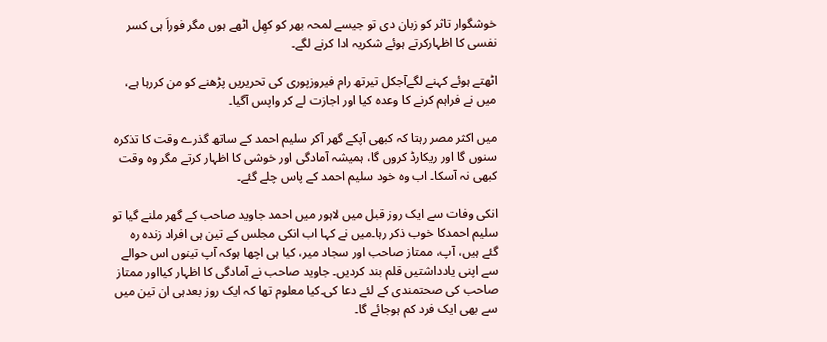خوشگوار تاثر کو زبان دی تو جیسے لمحہ بھر کو کھِل اٹھے ہوں مگر فوراَ ہی کسر نفسی کا اظہارکرتے ہوئے شکریہ ادا کرنے لگے۔

اٹھتے ہوئے کہنے لگےآجکل تیرتھ رام فیروزپوری کی تحریریں پڑھنے کو من کررہا ہے، میں نے فراہم کرنے کا وعدہ کیا اور اجازت لے کر واپس آگیا۔

میں اکثر مصر رہتا کہ کبھی آپکے گھر آکر سلیم احمد کے ساتھ گذرے وقت کا تذکرہ سنوں گا اور ریکارڈ کروں گا، ہمیشہ آمادگی اور خوشی کا اظہار کرتے مگر وہ وقت کبھی نہ آسکا۔ اب وہ خود سلیم احمد کے پاس چلے گئے۔

انکی وفات سے ایک روز قبل میں لاہور میں احمد جاوید صاحب کے گھر ملنے گیا تو سلیم احمدکا خوب ذکر رہا۔میں نے کہا اب انکی مجلس کے تین ہی افراد زندہ رہ گئے ہیں، آپ، ممتاز صاحب اور سجاد میر، کیا ہی اچھا ہوکہ آپ تینوں اس حوالے سے اپنی یادداشتیں قلم بند کردیں۔ جاوید صاحب نے آمادگی کا اظہار کیااور ممتاز صاحب کی صحتمندی کے لئے دعا کی۔کیا معلوم تھا کہ ایک روز بعدہی ان تین میں سے بھی ایک فرد کم ہوجائے گا۔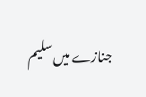جنازے میں سلیم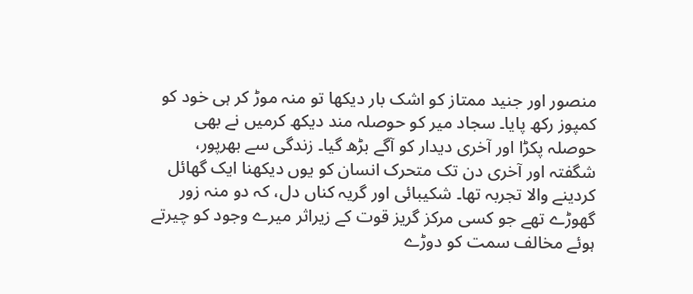منصور اور جنید ممتاز کو اشک بار دیکھا تو منہ موڑ کر ہی خود کو کمپوز رکھ پایا۔ سجاد میر کو حوصلہ مند دیکھ کرمیں نے بھی حوصلہ پکڑا اور آخری دیدار کو آگے بڑھ گیا۔ زندگی سے بھرپور، شگفتہ اور آخری دن تک متحرک انسان کو یوں دیکھنا ایک گھائل کردینے والا تجربہ تھا۔ شکیبائی اور گریہ کناں دل، کہ دو منہ زور گھوڑے تھے جو کسی مرکز گریز قوت کے زیراثر میرے وجود کو چیرتے ہوئے مخالف سمت کو دوڑے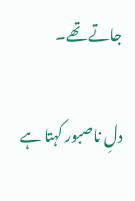جاتے تھے۔

دلِ ناصبور کہتا ہے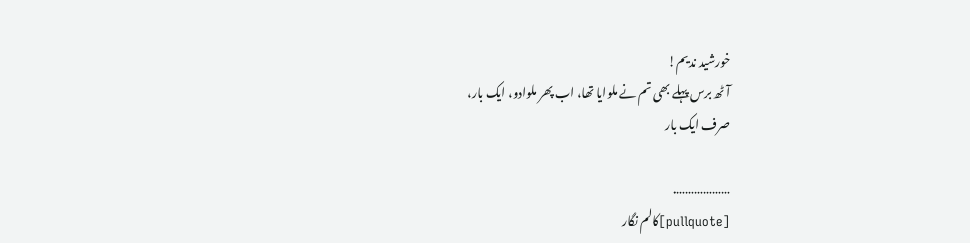خورشید ندیم!
آٹھ برس پہلے بھی تم نے ملوایا تھا، اب پھر ملوادو، ایک بار،
صرف ایک بار

……………….
[pullquote]کالم نگار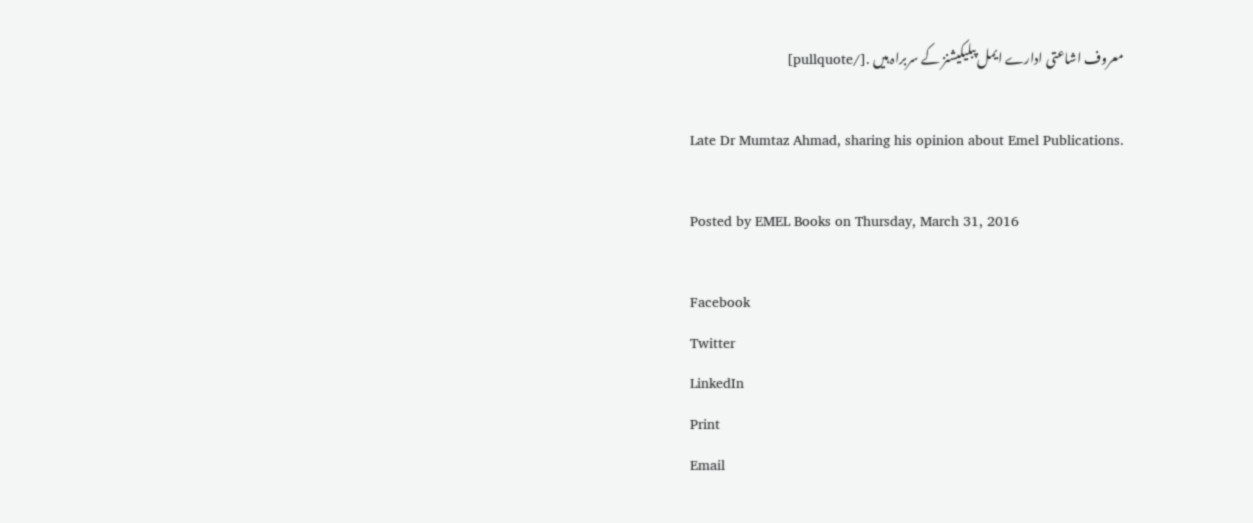معروف اشاعتی ادارے ایمل پبلیکیشنز کے سربراہ ہیں .[/pullquote]

Late Dr Mumtaz Ahmad, sharing his opinion about Emel Publications.

Posted by EMEL Books on Thursday, March 31, 2016

Facebook
Twitter
LinkedIn
Print
Email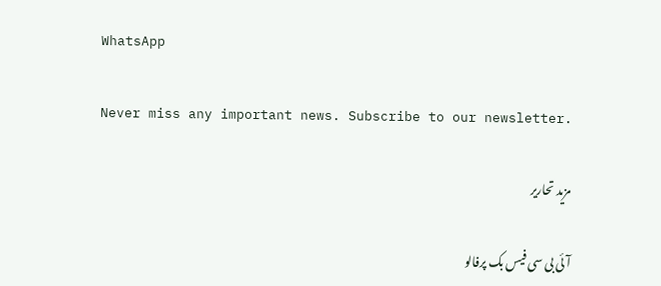WhatsApp

Never miss any important news. Subscribe to our newsletter.

مزید تحاریر

آئی بی سی فیس بک پرفالو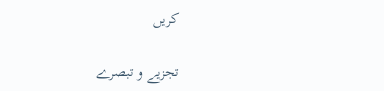کریں

تجزیے و تبصرے